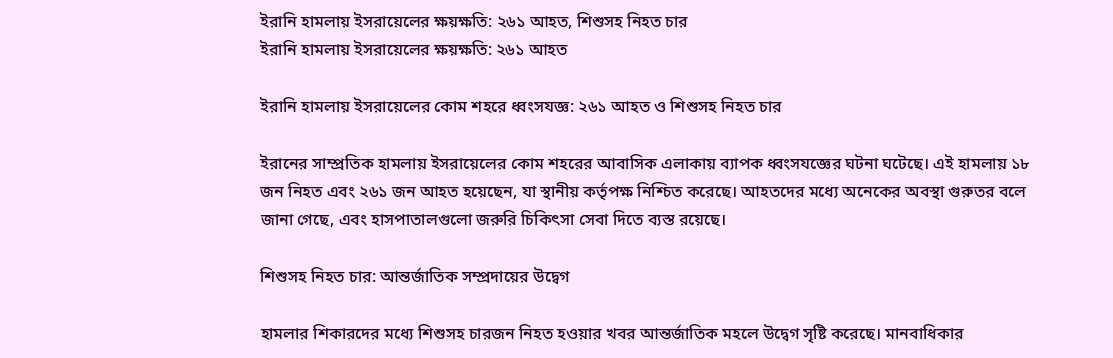ইরানি হামলায় ইসরায়েলের ক্ষয়ক্ষতি: ২৬১ আহত, শিশুসহ নিহত চার
ইরানি হামলায় ইসরায়েলের ক্ষয়ক্ষতি: ২৬১ আহত

ইরানি হামলায় ইসরায়েলের কোম শহরে ধ্বংসযজ্ঞ: ২৬১ আহত ও শিশুসহ নিহত চার

ইরানের সাম্প্রতিক হামলায় ইসরায়েলের কোম শহরের আবাসিক এলাকায় ব্যাপক ধ্বংসযজ্ঞের ঘটনা ঘটেছে। এই হামলায় ১৮ জন নিহত এবং ২৬১ জন আহত হয়েছেন, যা স্থানীয় কর্তৃপক্ষ নিশ্চিত করেছে। আহতদের মধ্যে অনেকের অবস্থা গুরুতর বলে জানা গেছে, এবং হাসপাতালগুলো জরুরি চিকিৎসা সেবা দিতে ব্যস্ত রয়েছে।

শিশুসহ নিহত চার: আন্তর্জাতিক সম্প্রদায়ের উদ্বেগ

হামলার শিকারদের মধ্যে শিশুসহ চারজন নিহত হওয়ার খবর আন্তর্জাতিক মহলে উদ্বেগ সৃষ্টি করেছে। মানবাধিকার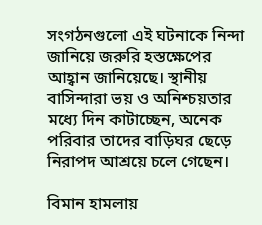সংগঠনগুলো এই ঘটনাকে নিন্দা জানিয়ে জরুরি হস্তক্ষেপের আহ্বান জানিয়েছে। স্থানীয় বাসিন্দারা ভয় ও অনিশ্চয়তার মধ্যে দিন কাটাচ্ছেন, অনেক পরিবার তাদের বাড়িঘর ছেড়ে নিরাপদ আশ্রয়ে চলে গেছেন।

বিমান হামলায়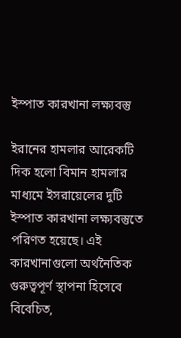ইস্পাত কারখানা লক্ষ্যবস্তু

ইরানের হামলার আরেকটি দিক হলো বিমান হামলার মাধ্যমে ইসরায়েলের দুটি ইস্পাত কারখানা লক্ষ্যবস্তুতে পরিণত হয়েছে। এই কারখানাগুলো অর্থনৈতিক গুরুত্বপূর্ণ স্থাপনা হিসেবে বিবেচিত,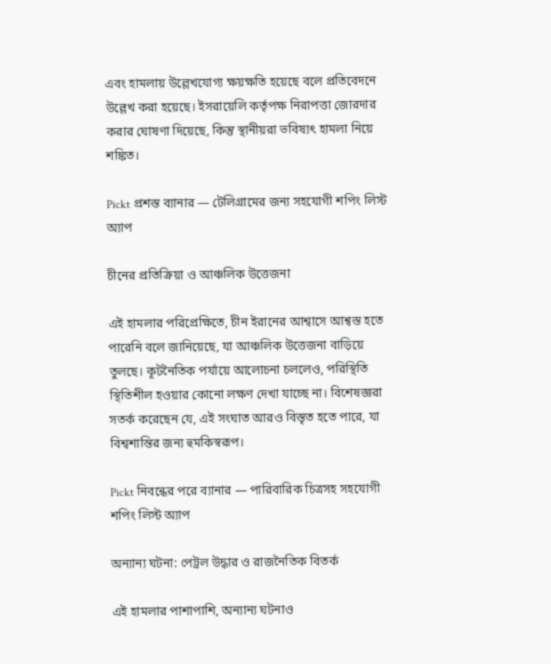এবং হামলায় উল্লেখযোগ্য ক্ষয়ক্ষতি হয়েছে বলে প্রতিবেদনে উল্লেখ করা হয়েছে। ইসরায়েলি কর্তৃপক্ষ নিরাপত্তা জোরদার করার ঘোষণা দিয়েছে, কিন্তু স্থানীয়রা ভবিষ্যৎ হামলা নিয়ে শঙ্কিত।

Pickt প্রশস্ত ব্যানার — টেলিগ্রামের জন্য সহযোগী শপিং লিস্ট অ্যাপ

চীনের প্রতিক্রিয়া ও আঞ্চলিক উত্তেজনা

এই হামলার পরিপ্রেক্ষিতে, চীন ইরানের আশ্বাসে আশ্বস্ত হতে পারেনি বলে জানিয়েছে, যা আঞ্চলিক উত্তেজনা বাড়িয়ে তুলছে। কূটনৈতিক পর্যায়ে আলোচনা চললেও, পরিস্থিতি স্থিতিশীল হওয়ার কোনো লক্ষণ দেখা যাচ্ছে না। বিশেষজ্ঞরা সতর্ক করেছেন যে, এই সংঘাত আরও বিস্তৃত হতে পারে, যা বিশ্বশান্তির জন্য হুমকিস্বরূপ।

Pickt নিবন্ধের পরে ব্যানার — পারিবারিক চিত্রসহ সহযোগী শপিং লিস্ট অ্যাপ

অন্যান্য ঘটনা: পেট্রল উদ্ধার ও রাজনৈতিক বিতর্ক

এই হামলার পাশাপাশি, অন্যান্য ঘটনাও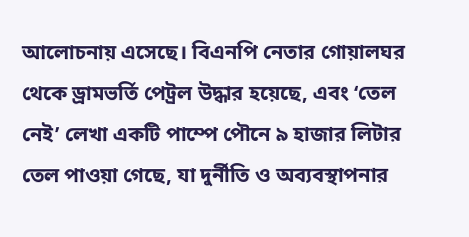আলোচনায় এসেছে। বিএনপি নেতার গোয়ালঘর থেকে ড্রামভর্তি পেট্রল উদ্ধার হয়েছে, এবং ‘তেল নেই’ লেখা একটি পাম্পে পৌনে ৯ হাজার লিটার তেল পাওয়া গেছে, যা দুর্নীতি ও অব্যবস্থাপনার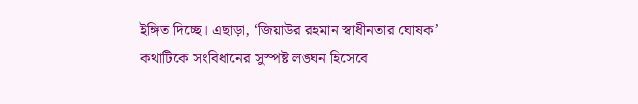ইঙ্গিত দিচ্ছে। এছাড়া, ‘জিয়াউর রহমান স্বাধীনতার ঘোষক’ কথাটিকে সংবিধানের সুস্পষ্ট লঙ্ঘন হিসেবে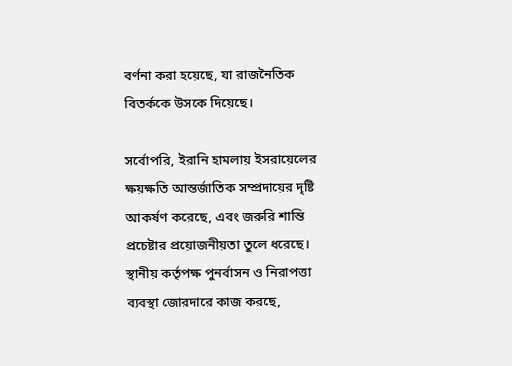বর্ণনা করা হয়েছে, যা রাজনৈতিক বিতর্ককে উসকে দিয়েছে।

সর্বোপরি, ইরানি হামলায় ইসরায়েলের ক্ষয়ক্ষতি আন্তর্জাতিক সম্প্রদায়ের দৃষ্টি আকর্ষণ করেছে, এবং জরুরি শান্তি প্রচেষ্টার প্রয়োজনীয়তা তুলে ধরেছে। স্থানীয় কর্তৃপক্ষ পুনর্বাসন ও নিরাপত্তা ব্যবস্থা জোরদারে কাজ করছে,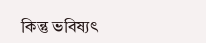কিন্তু ভবিষ্যৎ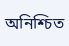অনিশ্চিত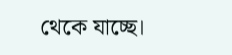থেকে যাচ্ছে।